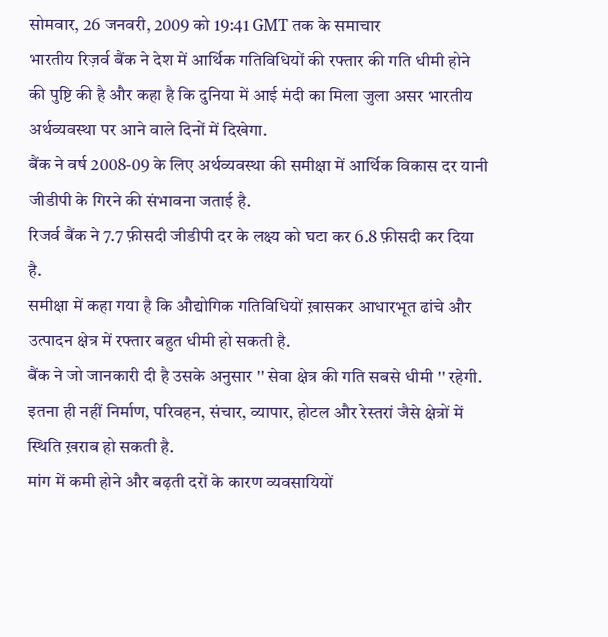सोमवार, 26 जनवरी, 2009 को 19:41 GMT तक के समाचार
भारतीय रिज़र्व बैंक ने देश में आर्थिक गतिविधियों की रफ्तार की गति धीमी होने की पुष्टि की है और कहा है कि दुनिया में आई मंदी का मिला जुला असर भारतीय अर्थव्यवस्था पर आने वाले दिनों में दिखेगा.
बैंक ने वर्ष 2008-09 के लिए अर्थव्यवस्था की समीक्षा में आर्थिक विकास दर यानी जीडीपी के गिरने की संभावना जताई है.
रिजर्व बैंक ने 7.7 फ़ीसदी जीडीपी दर के लक्ष्य को घटा कर 6.8 फ़ीसदी कर दिया है.
समीक्षा में कहा गया है कि औद्योगिक गतिविधियों ख़ासकर आधारभूत ढांचे और उत्पादन क्षेत्र में रफ्तार बहुत धीमी हो सकती है.
बैंक ने जो जानकारी दी है उसके अनुसार '' सेवा क्षेत्र की गति सबसे धीमी '' रहेगी. इतना ही नहीं निर्माण, परिवहन, संचार, व्यापार, होटल और रेस्तरां जैसे क्षेत्रों में स्थिति ख़राब हो सकती है.
मांग में कमी होने और बढ़ती दरों के कारण व्यवसायियों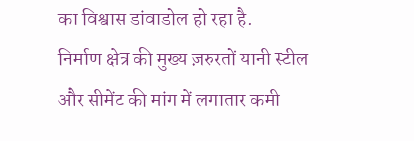का विश्वास डांवाडोल हो रहा है.
निर्माण क्षेत्र की मुख्य ज़रुरतों यानी स्टील और सीमेंट की मांग में लगातार कमी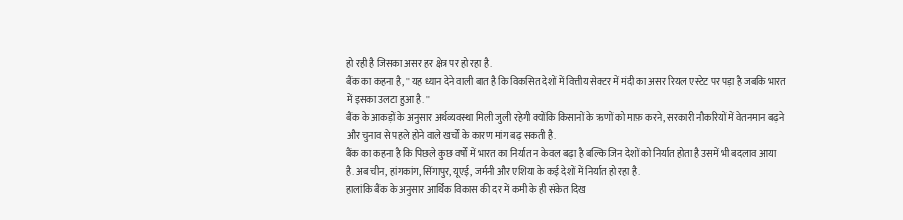हो रही है जिसका असर हर क्षेत्र पर हो रहा है.
बैंक का कहना है, '' यह ध्यान देने वाली बात है कि विकसित देशों में वित्तीय सेक्टर में मंदी का असर रियल एस्टेट पर पड़ा है जबकि भारत में इसका उलटा हुआ है. ''
बैंक के आकड़ों के अनुसार अर्थव्यवस्था मिली जुली रहेगी क्योंकि किसानों के ऋणों को माफ़ करने, सरकारी नौकरियों में वेतनमान बढ़ने और चुनाव से पहले होने वाले खर्चों के कारण मांग बढ़ सकती है.
बैंक का कहना है कि पिछले कुछ वर्षों में भारत का निर्यात न केवल बढ़ा है बल्कि जिन देशों को निर्यात होता है उसमें भी बदलाव आया है. अब चीन, हांगकांग, सिंगापुर, यूएई, जर्मनी और एशिया के कई देशों में निर्यात हो रहा है.
हालांकि बैंक के अनुसार आर्थिक विकास की दर में कमी के ही संकेत दिख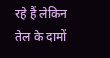रहे हैं लेकिन तेल के दामों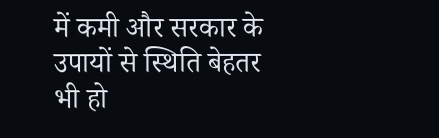में कमी और सरकार के उपायों से स्थिति बेहतर भी हो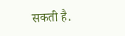सकती है.